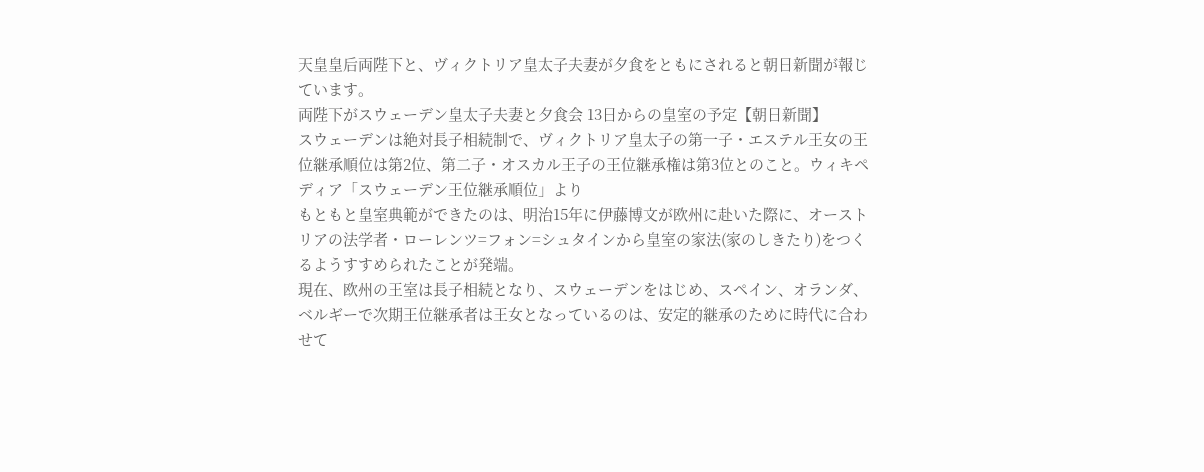天皇皇后両陛下と、ヴィクトリア皇太子夫妻が夕食をともにされると朝日新聞が報じています。
両陛下がスウェーデン皇太子夫妻と夕食会 13日からの皇室の予定【朝日新聞】
スウェーデンは絶対長子相続制で、ヴィクトリア皇太子の第一子・エステル王女の王位継承順位は第2位、第二子・オスカル王子の王位継承権は第3位とのこと。ウィキペディア「スウェーデン王位継承順位」より
もともと皇室典範ができたのは、明治15年に伊藤博文が欧州に赴いた際に、オーストリアの法学者・ローレンツ=フォン=シュタインから皇室の家法(家のしきたり)をつくるようすすめられたことが発端。
現在、欧州の王室は長子相続となり、スウェーデンをはじめ、スペイン、オランダ、ベルギーで次期王位継承者は王女となっているのは、安定的継承のために時代に合わせて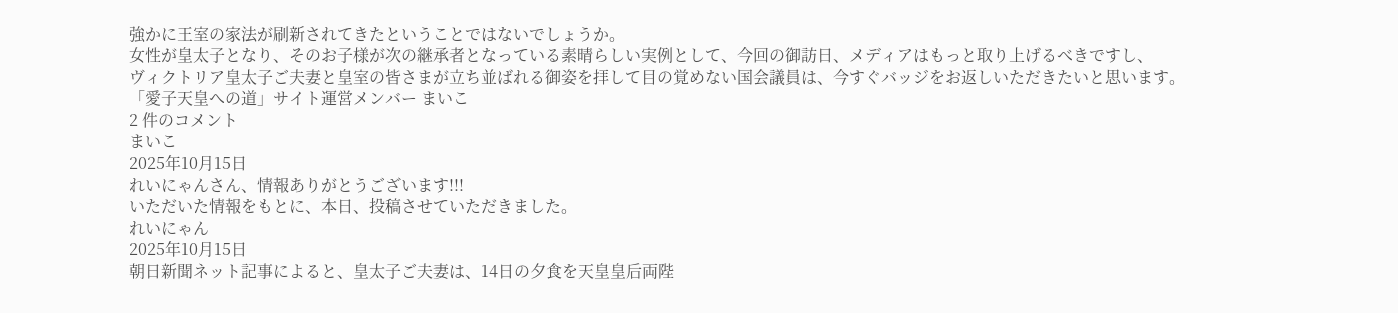強かに王室の家法が刷新されてきたということではないでしょうか。
女性が皇太子となり、そのお子様が次の継承者となっている素晴らしい実例として、今回の御訪日、メディアはもっと取り上げるべきですし、
ヴィクトリア皇太子ご夫妻と皇室の皆さまが立ち並ばれる御姿を拝して目の覚めない国会議員は、今すぐバッジをお返しいただきたいと思います。
「愛子天皇への道」サイト運営メンバー まいこ
2 件のコメント
まいこ
2025年10月15日
れいにゃんさん、情報ありがとうございます!!!
いただいた情報をもとに、本日、投稿させていただきました。
れいにゃん
2025年10月15日
朝日新聞ネット記事によると、皇太子ご夫妻は、14日の夕食を天皇皇后両陛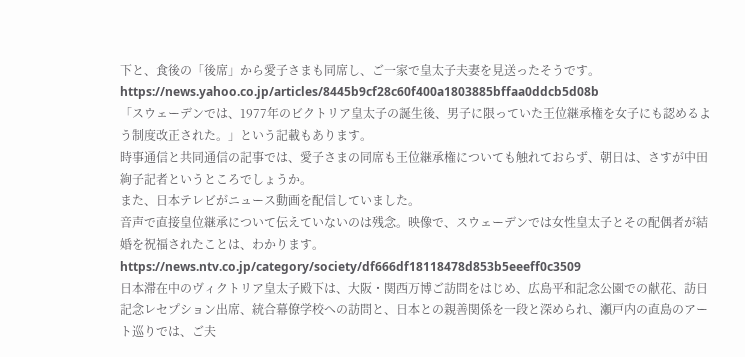下と、食後の「後席」から愛子さまも同席し、ご一家で皇太子夫妻を見送ったそうです。
https://news.yahoo.co.jp/articles/8445b9cf28c60f400a1803885bffaa0ddcb5d08b
「スウェーデンでは、1977年のビクトリア皇太子の誕生後、男子に限っていた王位継承権を女子にも認めるよう制度改正された。」という記載もあります。
時事通信と共同通信の記事では、愛子さまの同席も王位継承権についても触れておらず、朝日は、さすが中田絢子記者というところでしょうか。
また、日本テレビがニュース動画を配信していました。
音声で直接皇位継承について伝えていないのは残念。映像で、スウェーデンでは女性皇太子とその配偶者が結婚を祝福されたことは、わかります。
https://news.ntv.co.jp/category/society/df666df18118478d853b5eeeff0c3509
日本滞在中のヴィクトリア皇太子殿下は、大阪・関西万博ご訪問をはじめ、広島平和記念公園での献花、訪日記念レセプション出席、統合幕僚学校への訪問と、日本との親善関係を一段と深められ、瀬戸内の直島のアート巡りでは、ご夫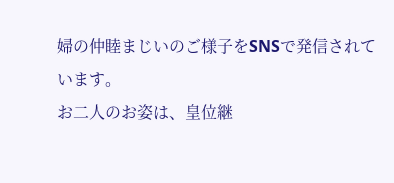婦の仲睦まじいのご様子をSNSで発信されています。
お二人のお姿は、皇位継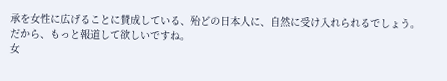承を女性に広げることに賛成している、殆どの日本人に、自然に受け入れられるでしょう。
だから、もっと報道して欲しいですね。
女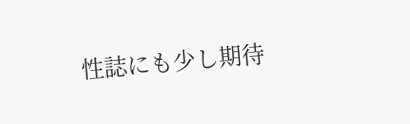性誌にも少し期待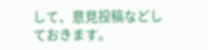して、意見投稿などしておきます。